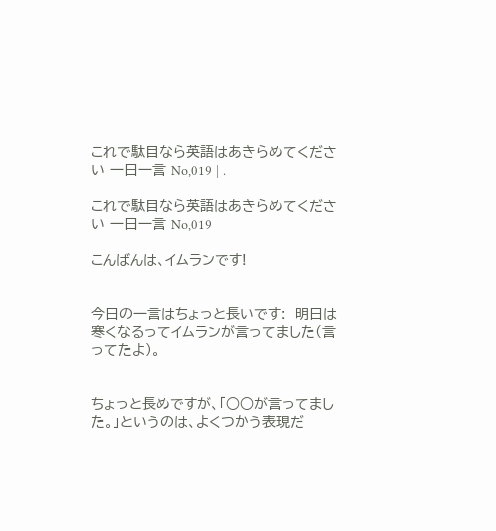これで駄目なら英語はあきらめてください 一日一言 No,019 | .

これで駄目なら英語はあきらめてください 一日一言 No,019

こんばんは、イムランです!


今日の一言はちょっと長いです:  明日は寒くなるってイムランが言ってました(言ってたよ)。


ちょっと長めですが、「○○が言ってました。」というのは、よくつかう表現だ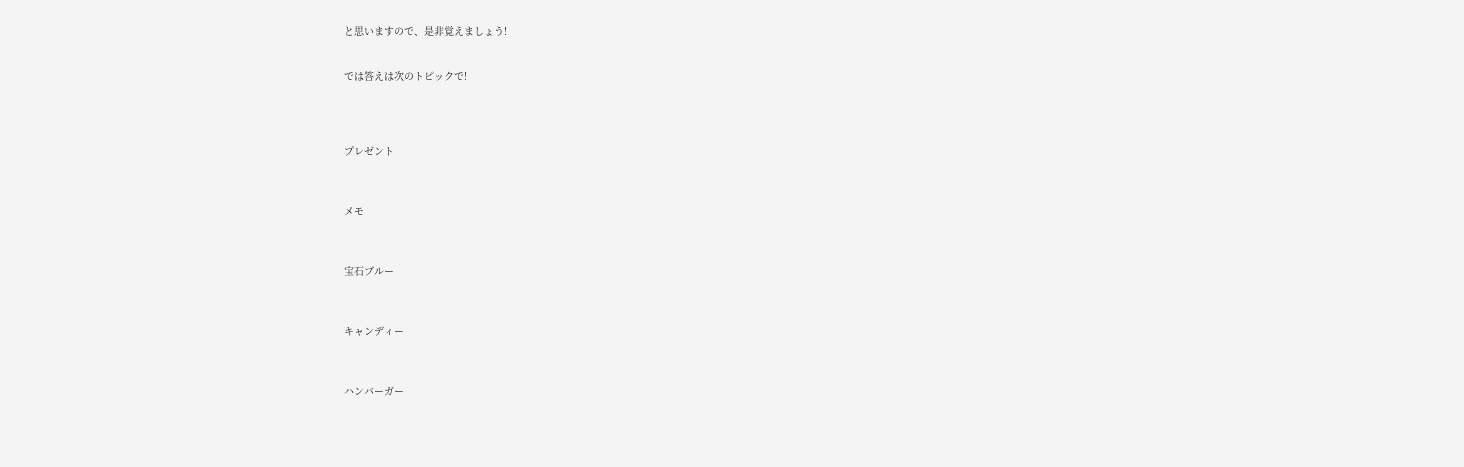と思いますので、是非覚えましょう!


では答えは次のトピックで!




プレゼント



メモ



宝石ブルー



キャンディー



ハンバーガー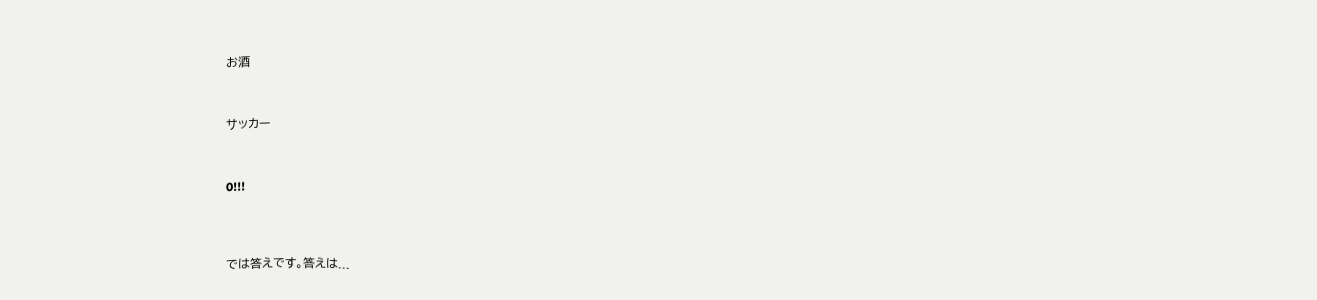お酒



サッカー



0!!!




では答えです。答えは...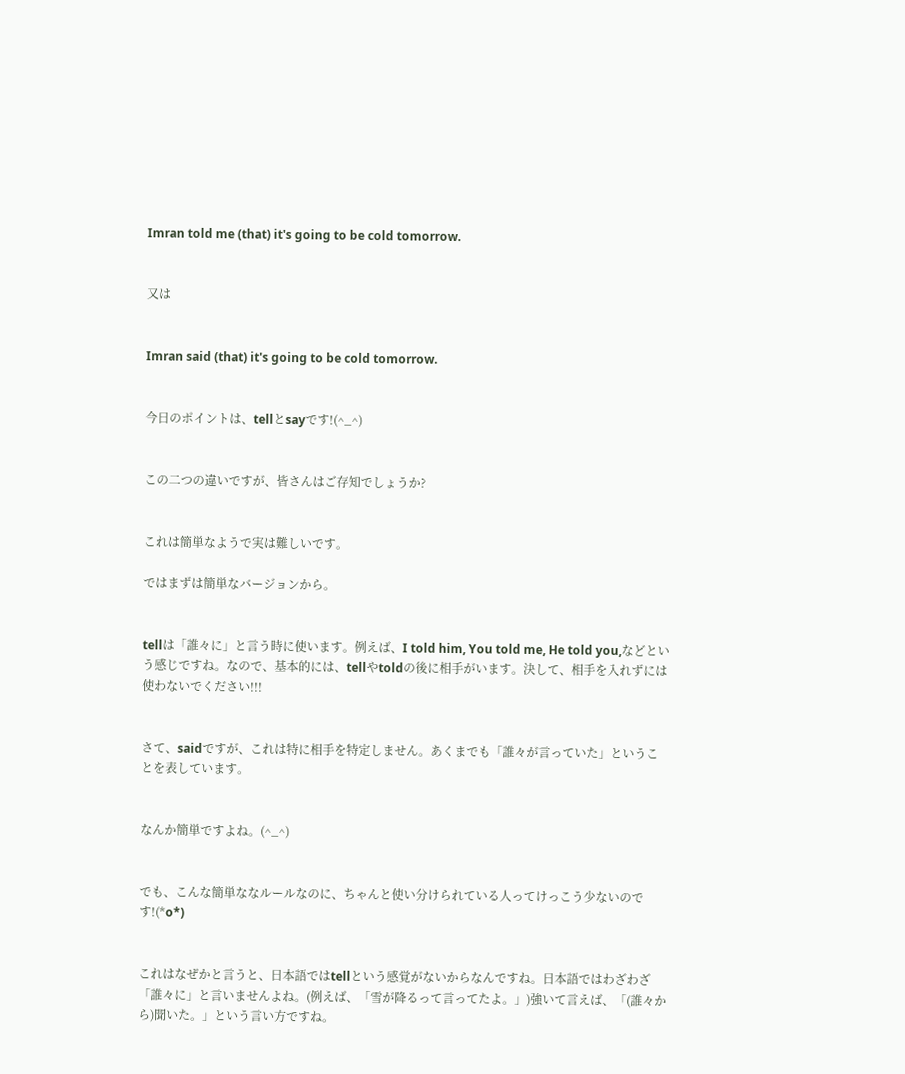Imran told me (that) it's going to be cold tomorrow.


又は


Imran said (that) it's going to be cold tomorrow.


今日のポイントは、tellとsayです!(^_^)


この二つの違いですが、皆さんはご存知でしょうか?


これは簡単なようで実は難しいです。

ではまずは簡単なバージョンから。


tellは「誰々に」と言う時に使います。例えば、I told him, You told me, He told you,などという感じですね。なので、基本的には、tellやtoldの後に相手がいます。決して、相手を入れずには使わないでください!!!


さて、saidですが、これは特に相手を特定しません。あくまでも「誰々が言っていた」ということを表しています。


なんか簡単ですよね。(^_^)


でも、こんな簡単ななルールなのに、ちゃんと使い分けられている人ってけっこう少ないのです!(*o*)


これはなぜかと言うと、日本語ではtellという感覚がないからなんですね。日本語ではわざわざ「誰々に」と言いませんよね。(例えば、「雪が降るって言ってたよ。」)強いて言えば、「(誰々から)聞いた。」という言い方ですね。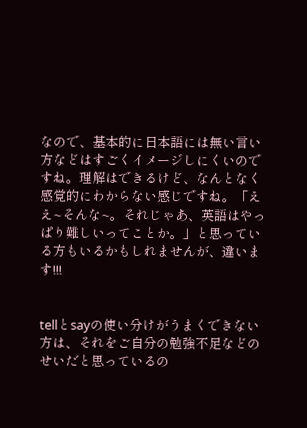なので、基本的に日本語には無い言い方などはすごくイメージしにくいのですね。理解はできるけど、なんとなく感覚的にわからない感じですね。「ええ~そんな~。それじゃあ、英語はやっぱり難しいってことか。」と思っている方もいるかもしれませんが、違います!!!


tellとsayの使い分けがうまくできない方は、それをご自分の勉強不足などのせいだと思っているの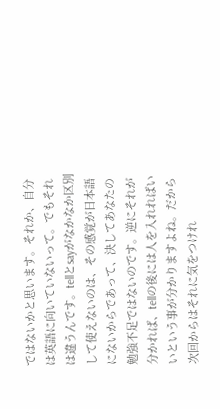ではないかと思います。それか、自分は英語に向いていないって。でもそれは違うんです。tellとsayがなかなか区別して使えないのは、その感覚が日本語にないからであって、決してあなたの勉強不足ではないのです。逆にそれが分かれば、tellの後には人を入れればいいという事が分かりますよね。だから次回からはそれに気をつけれ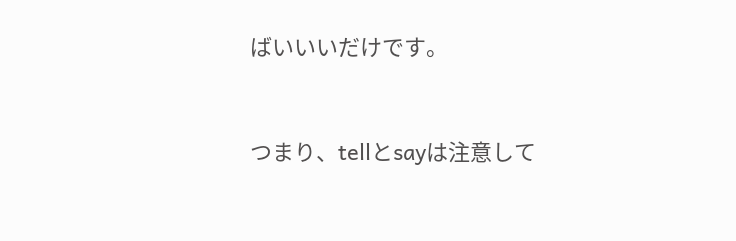ばいいいだけです。


つまり、tellとsayは注意して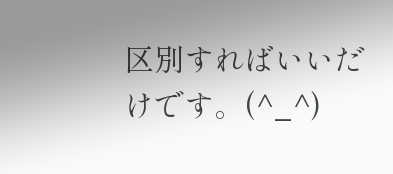区別すればいいだけです。(^_^)